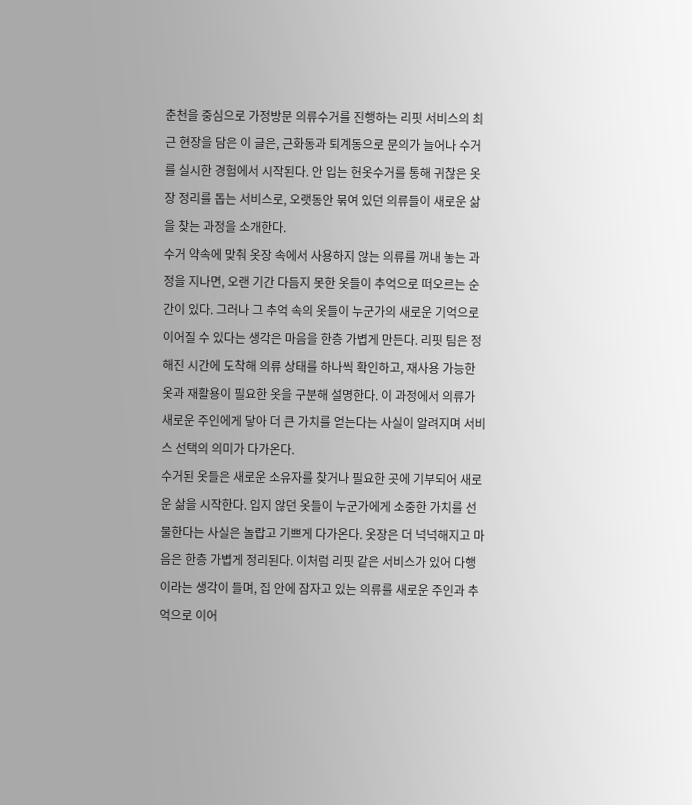춘천을 중심으로 가정방문 의류수거를 진행하는 리핏 서비스의 최근 현장을 담은 이 글은, 근화동과 퇴계동으로 문의가 늘어나 수거를 실시한 경험에서 시작된다. 안 입는 헌옷수거를 통해 귀찮은 옷장 정리를 돕는 서비스로, 오랫동안 묶여 있던 의류들이 새로운 삶을 찾는 과정을 소개한다.
수거 약속에 맞춰 옷장 속에서 사용하지 않는 의류를 꺼내 놓는 과정을 지나면, 오랜 기간 다듬지 못한 옷들이 추억으로 떠오르는 순간이 있다. 그러나 그 추억 속의 옷들이 누군가의 새로운 기억으로 이어질 수 있다는 생각은 마음을 한층 가볍게 만든다. 리핏 팀은 정해진 시간에 도착해 의류 상태를 하나씩 확인하고, 재사용 가능한 옷과 재활용이 필요한 옷을 구분해 설명한다. 이 과정에서 의류가 새로운 주인에게 닿아 더 큰 가치를 얻는다는 사실이 알려지며 서비스 선택의 의미가 다가온다.
수거된 옷들은 새로운 소유자를 찾거나 필요한 곳에 기부되어 새로운 삶을 시작한다. 입지 않던 옷들이 누군가에게 소중한 가치를 선물한다는 사실은 놀랍고 기쁘게 다가온다. 옷장은 더 넉넉해지고 마음은 한층 가볍게 정리된다. 이처럼 리핏 같은 서비스가 있어 다행이라는 생각이 들며, 집 안에 잠자고 있는 의류를 새로운 주인과 추억으로 이어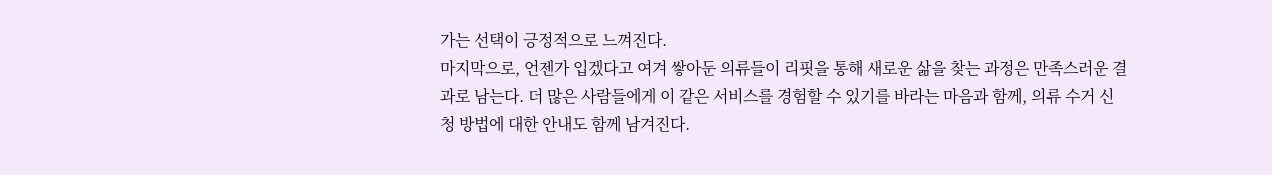가는 선택이 긍정적으로 느껴진다.
마지막으로, 언젠가 입겠다고 여겨 쌓아둔 의류들이 리핏을 통해 새로운 삶을 찾는 과정은 만족스러운 결과로 남는다. 더 많은 사람들에게 이 같은 서비스를 경험할 수 있기를 바라는 마음과 함께, 의류 수거 신청 방법에 대한 안내도 함께 남겨진다.